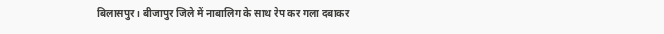बिलासपुर। बीजापुर जिले में नाबालिग के साथ रेप कर गला दबाकर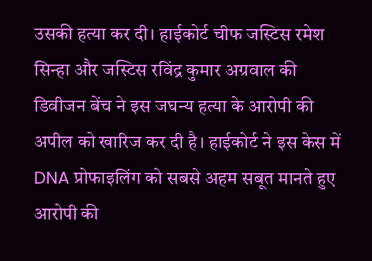उसकी हत्या कर दी। हाईकोर्ट चीफ जस्टिस रमेश सिन्हा और जस्टिस रविंद्र कुमार अग्रवाल की डिवीजन बेंच ने इस जघन्य हत्या के आरोपी की अपील को खारिज कर दी है। हाईकोर्ट ने इस केस में DNA प्रोफाइलिंग को सबसे अहम सबूत मानते हुए आरोपी की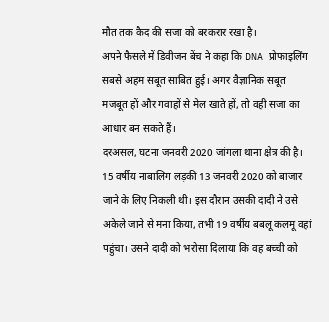मौत तक कैद की सजा को बरकरार रखा है।
अपने फैसले में डिवीजन बेंच ने कहा कि DNA प्रोफाइलिंग सबसे अहम सबूत साबित हुई। अगर वैज्ञानिक सबूत मजबूत हों और गवाहों से मेल खाते हों, तो वही सजा का आधार बन सकते हैं।
दरअसल, घटना जनवरी 2020 जांगला थाना क्षेत्र की है। 15 वर्षीय नाबालिग लड़की 13 जनवरी 2020 को बाजार जाने के लिए निकली थी। इस दौरान उसकी दादी ने उसे अकेले जाने से मना किया, तभी 19 वर्षीय बबलू कलमू वहां पहुंचा। उसने दादी को भरोसा दिलाया कि वह बच्ची को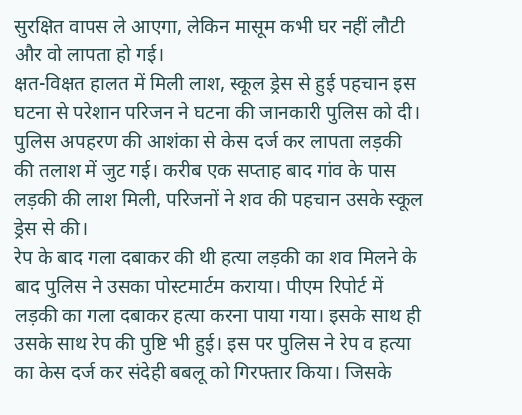सुरक्षित वापस ले आएगा, लेकिन मासूम कभी घर नहीं लौटी और वो लापता हो गई।
क्षत-विक्षत हालत में मिली लाश, स्कूल ड्रेस से हुई पहचान इस घटना से परेशान परिजन ने घटना की जानकारी पुलिस को दी। पुलिस अपहरण की आशंका से केस दर्ज कर लापता लड़की की तलाश में जुट गई। करीब एक सप्ताह बाद गांव के पास लड़की की लाश मिली, परिजनों ने शव की पहचान उसके स्कूल ड्रेस से की।
रेप के बाद गला दबाकर की थी हत्या लड़की का शव मिलने के बाद पुलिस ने उसका पोस्टमार्टम कराया। पीएम रिपोर्ट में लड़की का गला दबाकर हत्या करना पाया गया। इसके साथ ही उसके साथ रेप की पुष्टि भी हुई। इस पर पुलिस ने रेप व हत्या का केस दर्ज कर संदेही बबलू को गिरफ्तार किया। जिसके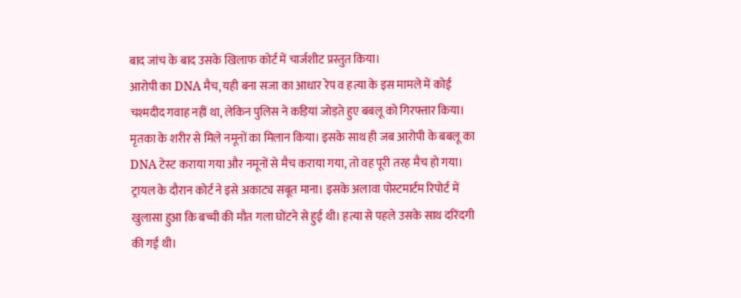बाद जांच के बाद उसके खिलाफ कोर्ट में चार्जशीट प्रस्तुत किया।
आरोपी का DNA मैच, यही बना सजा का आधार रेप व हत्या के इस मामले में कोई चश्मदीद गवाह नहीं था, लेकिन पुलिस ने कड़ियां जोड़ते हुए बबलू को गिरफ्तार किया। मृतका के शरीर से मिले नमूनों का मिलान किया। इसके साथ ही जब आरोपी के बबलू का DNA टेस्ट कराया गया और नमूनों से मैच कराया गया, तो वह पूरी तरह मैच हो गया। ट्रायल के दौरान कोर्ट ने इसे अकाट्य सबूत माना। इसके अलावा पोस्टमार्टम रिपोर्ट में खुलासा हुआ कि बच्ची की मौत गला घोंटने से हुई थी। हत्या से पहले उसके साथ दरिंदगी की गई थी।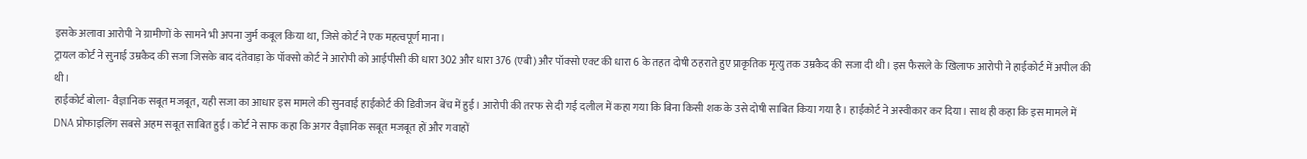इसके अलावा आरोपी ने ग्रामीणों के सामने भी अपना जुर्म कबूल किया था, जिसे कोर्ट ने एक महत्वपूर्ण माना।
ट्रायल कोर्ट ने सुनाई उम्रकैद की सजा जिसके बाद दंतेवाड़ा के पॉक्सो कोर्ट ने आरोपी को आईपीसी की धारा 302 और धारा 376 (एबी) और पॉक्सो एक्ट की धारा 6 के तहत दोषी ठहराते हुए प्राकृतिक मृत्यु तक उम्रकैद की सजा दी थी। इस फैसले के खिलाफ आरोपी ने हाईकोर्ट में अपील की थी।
हाईकोर्ट बोला- वैज्ञानिक सबूत मजबूत, यही सजा का आधार इस मामले की सुनवाई हाईकोर्ट की डिवीजन बेंच में हुई। आरोपी की तरफ से दी गई दलील में कहा गया कि बिना किसी शक के उसे दोषी साबित किया गया है। हाईकोर्ट ने अस्वीकार कर दिया। साथ ही कहा कि इस मामले में DNA प्रोफाइलिंग सबसे अहम सबूत साबित हुई। कोर्ट ने साफ कहा कि अगर वैज्ञानिक सबूत मजबूत हों और गवाहों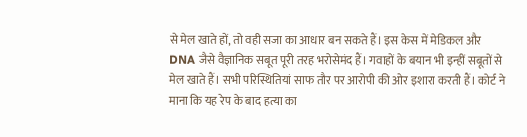से मेल खाते हों, तो वही सजा का आधार बन सकते हैं। इस केस में मेडिकल और DNA जैसे वैज्ञानिक सबूत पूरी तरह भरोसेमंद हैं। गवाहों के बयान भी इन्हीं सबूतों से मेल खाते हैं। सभी परिस्थितियां साफ तौर पर आरोपी की ओर इशारा करती हैं। कोर्ट ने माना कि यह रेप के बाद हत्या का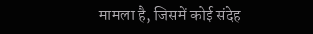मामला है, जिसमें कोई संदेह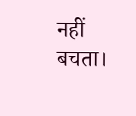नहीं बचता।